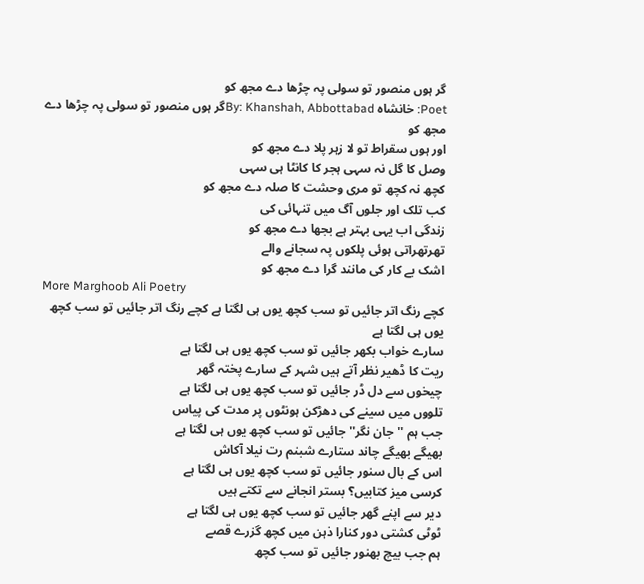گر ہوں منصور تو سولی پہ چڑھا دے مجھ کو
Poet: خانشاہ By: Khanshah, Abbottabadگر ہوں منصور تو سولی پہ چڑھا دے مجھ کو
اور ہوں سقراط تو لا زہر پلا دے مجھ کو
وصل کا گل نہ سہی ہجر کا کانٹا ہی سہی
کچھ نہ کچھ تو مری وحشت کا صلہ دے مجھ کو
کب تلک اور جلوں آگ میں تنہائی کی
زندگی اب یہی بہتر ہے بجھا دے مجھ کو
تھرتھراتی ہوئی پلکوں پہ سجانے والے
اشک بے کار کی مانند گرا دے مجھ کو
More Marghoob Ali Poetry
کچے رنگ اتر جائیں تو سب کچھ یوں ہی لگتا ہے کچے رنگ اتر جائیں تو سب کچھ یوں ہی لگتا ہے
سارے خواب بکھر جائیں تو سب کچھ یوں ہی لگتا ہے
ریت کا ڈھیر نظر آتے ہیں شہر کے سارے پختہ گھر
چیخوں سے دل ڈر جائیں تو سب کچھ یوں ہی لگتا ہے
تلووں میں سینے کی دھڑکن ہونٹوں پر مدت کی پیاس
جب ہم ''جان نگر'' جائیں تو سب کچھ یوں ہی لگتا ہے
بھیگے بھیگے چاند ستارے شبنم رت نیلا آکاش
اس کے بال سنور جائیں تو سب کچھ یوں ہی لگتا ہے
کرسی میز کتابیں؟ بستر انجانے سے تکتے ہیں
دیر سے اپنے گھر جائیں تو سب کچھ یوں ہی لگتا ہے
ٹوٹی کشتی دور کنارا ذہن میں کچھ گزرے قصے
ہم جب بیچ بھنور جائیں تو سب کچھ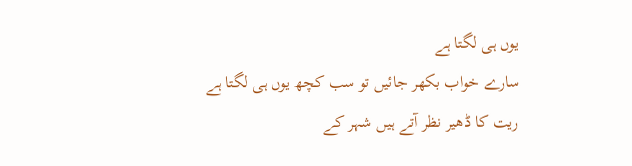یوں ہی لگتا ہے
سارے خواب بکھر جائیں تو سب کچھ یوں ہی لگتا ہے
ریت کا ڈھیر نظر آتے ہیں شہر کے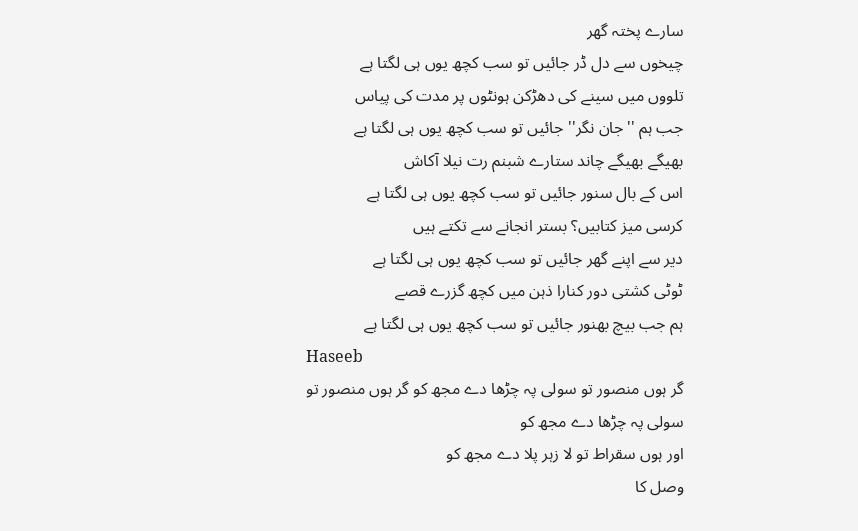سارے پختہ گھر
چیخوں سے دل ڈر جائیں تو سب کچھ یوں ہی لگتا ہے
تلووں میں سینے کی دھڑکن ہونٹوں پر مدت کی پیاس
جب ہم ''جان نگر'' جائیں تو سب کچھ یوں ہی لگتا ہے
بھیگے بھیگے چاند ستارے شبنم رت نیلا آکاش
اس کے بال سنور جائیں تو سب کچھ یوں ہی لگتا ہے
کرسی میز کتابیں؟ بستر انجانے سے تکتے ہیں
دیر سے اپنے گھر جائیں تو سب کچھ یوں ہی لگتا ہے
ٹوٹی کشتی دور کنارا ذہن میں کچھ گزرے قصے
ہم جب بیچ بھنور جائیں تو سب کچھ یوں ہی لگتا ہے
Haseeb
گر ہوں منصور تو سولی پہ چڑھا دے مجھ کو گر ہوں منصور تو سولی پہ چڑھا دے مجھ کو
اور ہوں سقراط تو لا زہر پلا دے مجھ کو
وصل کا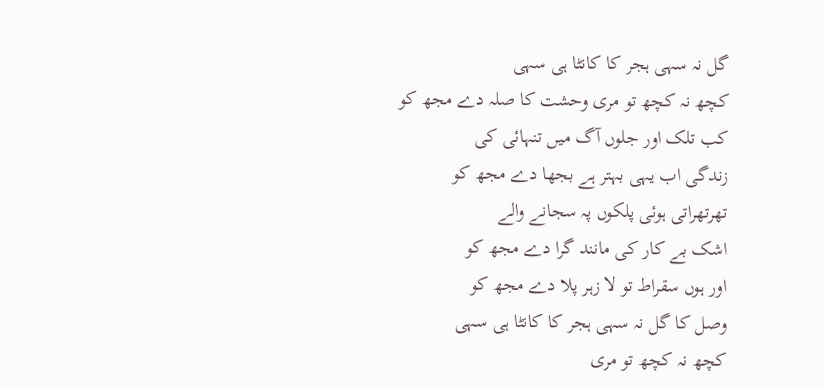گل نہ سہی ہجر کا کانٹا ہی سہی
کچھ نہ کچھ تو مری وحشت کا صلہ دے مجھ کو
کب تلک اور جلوں آگ میں تنہائی کی
زندگی اب یہی بہتر ہے بجھا دے مجھ کو
تھرتھراتی ہوئی پلکوں پہ سجانے والے
اشک بے کار کی مانند گرا دے مجھ کو
اور ہوں سقراط تو لا زہر پلا دے مجھ کو
وصل کا گل نہ سہی ہجر کا کانٹا ہی سہی
کچھ نہ کچھ تو مری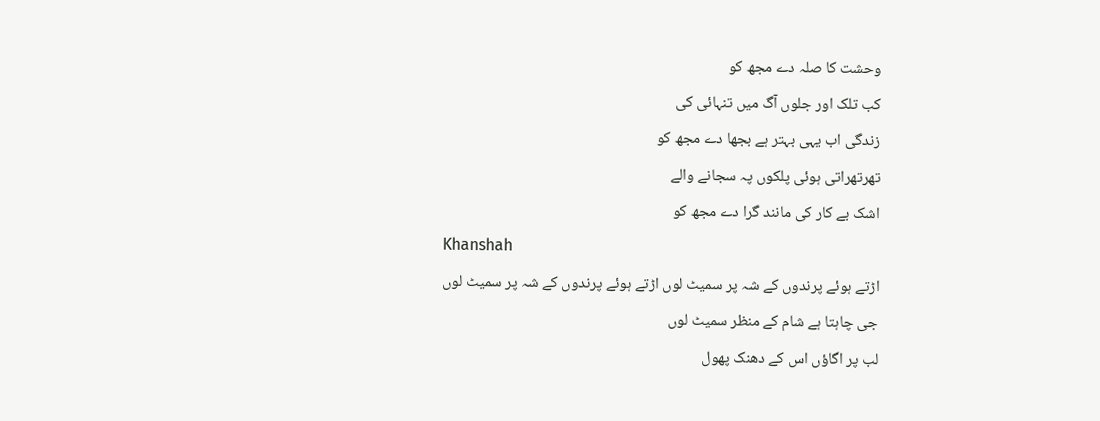وحشت کا صلہ دے مجھ کو
کب تلک اور جلوں آگ میں تنہائی کی
زندگی اب یہی بہتر ہے بجھا دے مجھ کو
تھرتھراتی ہوئی پلکوں پہ سجانے والے
اشک بے کار کی مانند گرا دے مجھ کو
Khanshah
اڑتے ہوئے پرندوں کے شہ پر سمیٹ لوں اڑتے ہوئے پرندوں کے شہ پر سمیٹ لوں
جی چاہتا ہے شام کے منظر سمیٹ لوں
لب پر اگاؤں اس کے دھنک پھول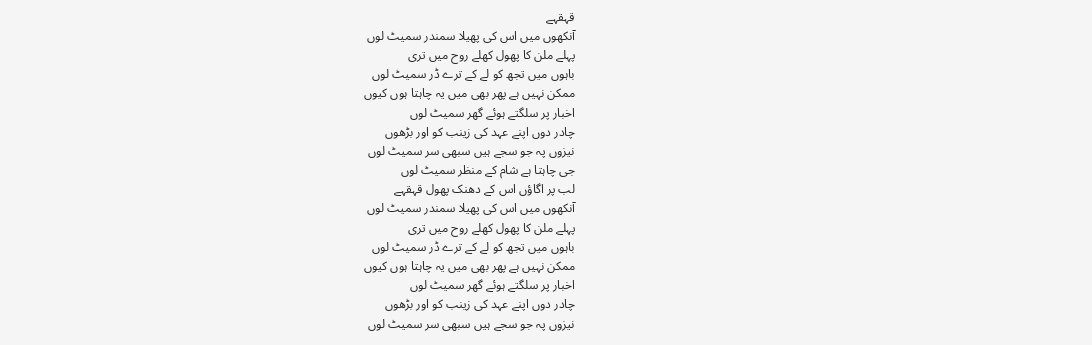قہقہے
آنکھوں میں اس کی پھیلا سمندر سمیٹ لوں
پہلے ملن کا پھول کھلے روح میں تری
باہوں میں تجھ کو لے کے ترے ڈر سمیٹ لوں
ممکن نہیں ہے پھر بھی میں یہ چاہتا ہوں کیوں
اخبار پر سلگتے ہوئے گھر سمیٹ لوں
چادر دوں اپنے عہد کی زینب کو اور بڑھوں
نیزوں پہ جو سجے ہیں سبھی سر سمیٹ لوں
جی چاہتا ہے شام کے منظر سمیٹ لوں
لب پر اگاؤں اس کے دھنک پھول قہقہے
آنکھوں میں اس کی پھیلا سمندر سمیٹ لوں
پہلے ملن کا پھول کھلے روح میں تری
باہوں میں تجھ کو لے کے ترے ڈر سمیٹ لوں
ممکن نہیں ہے پھر بھی میں یہ چاہتا ہوں کیوں
اخبار پر سلگتے ہوئے گھر سمیٹ لوں
چادر دوں اپنے عہد کی زینب کو اور بڑھوں
نیزوں پہ جو سجے ہیں سبھی سر سمیٹ لوں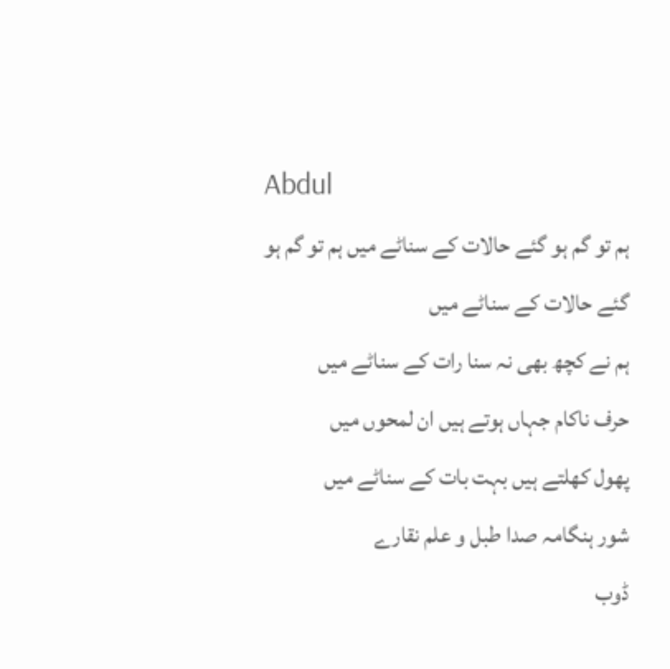Abdul
ہم تو گم ہو گئے حالات کے سناٹے میں ہم تو گم ہو گئے حالات کے سناٹے میں
ہم نے کچھ بھی نہ سنا رات کے سناٹے میں
حرف ناکام جہاں ہوتے ہیں ان لمحوں میں
پھول کھلتے ہیں بہت بات کے سناٹے میں
شور ہنگامہ صدا طبل و علم نقارے
ڈوب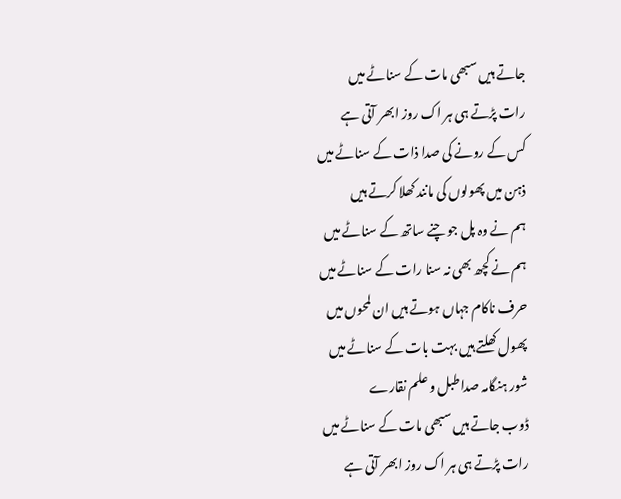جاتے ہیں سبھی مات کے سناٹے میں
رات پڑتے ہی ہر اک روز ابھر آتی ہے
کس کے رونے کی صدا ذات کے سناٹے میں
ذہن میں پھولوں کی مانند کھلا کرتے ہیں
ہم نے وہ پل جو چنے ساتھ کے سناٹے میں
ہم نے کچھ بھی نہ سنا رات کے سناٹے میں
حرف ناکام جہاں ہوتے ہیں ان لمحوں میں
پھول کھلتے ہیں بہت بات کے سناٹے میں
شور ہنگامہ صدا طبل و علم نقارے
ڈوب جاتے ہیں سبھی مات کے سناٹے میں
رات پڑتے ہی ہر اک روز ابھر آتی ہے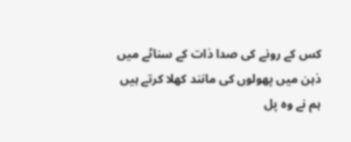کس کے رونے کی صدا ذات کے سناٹے میں
ذہن میں پھولوں کی مانند کھلا کرتے ہیں
ہم نے وہ پل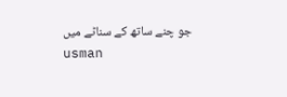جو چنے ساتھ کے سناٹے میں
usman